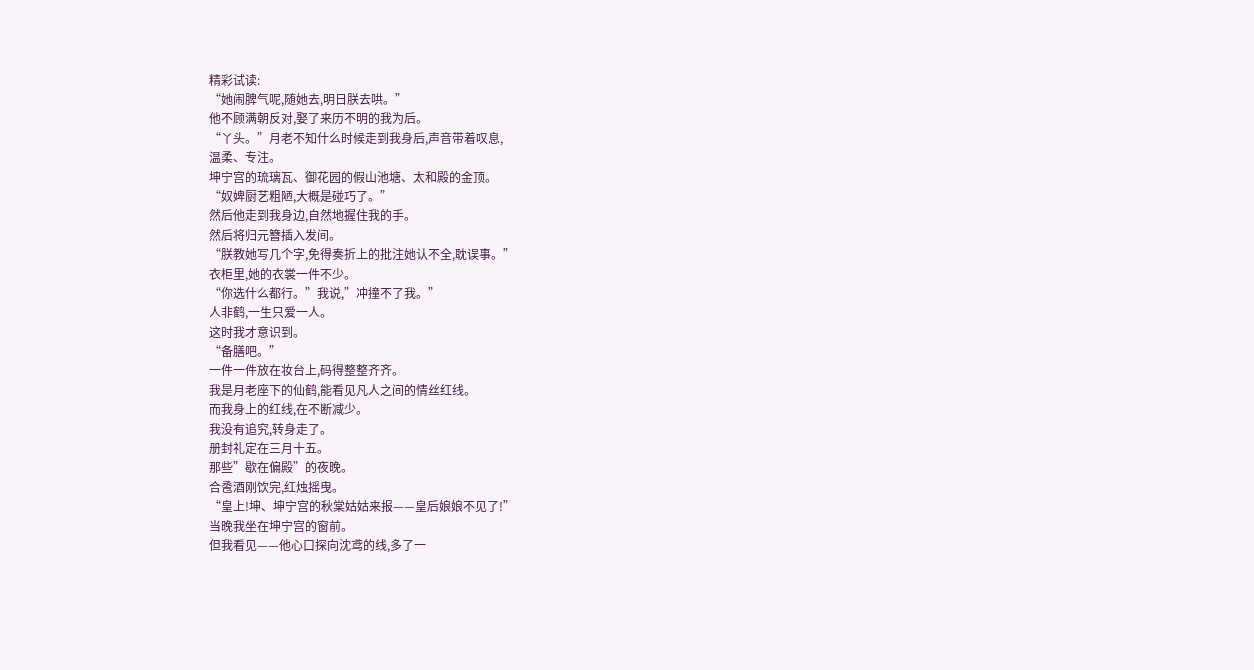精彩试读:
“她闹脾气呢,随她去,明日朕去哄。”
他不顾满朝反对,娶了来历不明的我为后。
“丫头。”月老不知什么时候走到我身后,声音带着叹息,
温柔、专注。
坤宁宫的琉璃瓦、御花园的假山池塘、太和殿的金顶。
“奴婢厨艺粗陋,大概是碰巧了。”
然后他走到我身边,自然地握住我的手。
然后将归元簪插入发间。
“朕教她写几个字,免得奏折上的批注她认不全,耽误事。”
衣柜里,她的衣裳一件不少。
“你选什么都行。”我说,”冲撞不了我。”
人非鹤,一生只爱一人。
这时我才意识到。
“备膳吧。”
一件一件放在妆台上,码得整整齐齐。
我是月老座下的仙鹤,能看见凡人之间的情丝红线。
而我身上的红线,在不断减少。
我没有追究,转身走了。
册封礼定在三月十五。
那些”歇在偏殿”的夜晚。
合卺酒刚饮完,红烛摇曳。
“皇上!坤、坤宁宫的秋棠姑姑来报——皇后娘娘不见了!”
当晚我坐在坤宁宫的窗前。
但我看见——他心口探向沈鸢的线,多了一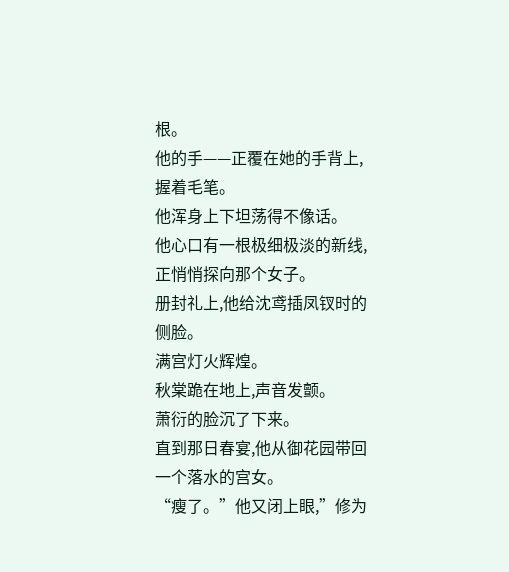根。
他的手——正覆在她的手背上,握着毛笔。
他浑身上下坦荡得不像话。
他心口有一根极细极淡的新线,正悄悄探向那个女子。
册封礼上,他给沈鸢插凤钗时的侧脸。
满宫灯火辉煌。
秋棠跪在地上,声音发颤。
萧衍的脸沉了下来。
直到那日春宴,他从御花园带回一个落水的宫女。
“瘦了。”他又闭上眼,”修为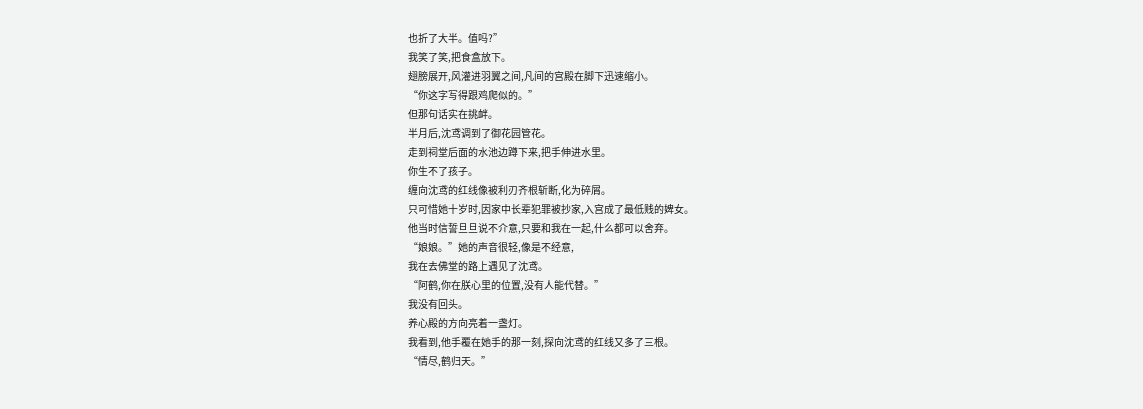也折了大半。值吗?”
我笑了笑,把食盒放下。
翅膀展开,风灌进羽翼之间,凡间的宫殿在脚下迅速缩小。
“你这字写得跟鸡爬似的。”
但那句话实在挑衅。
半月后,沈鸢调到了御花园管花。
走到祠堂后面的水池边蹲下来,把手伸进水里。
你生不了孩子。
缠向沈鸢的红线像被利刃齐根斩断,化为碎屑。
只可惜她十岁时,因家中长辈犯罪被抄家,入宫成了最低贱的婢女。
他当时信誓旦旦说不介意,只要和我在一起,什么都可以舍弃。
“娘娘。”她的声音很轻,像是不经意,
我在去佛堂的路上遇见了沈鸢。
“阿鹤,你在朕心里的位置,没有人能代替。”
我没有回头。
养心殿的方向亮着一盏灯。
我看到,他手覆在她手的那一刻,探向沈鸢的红线又多了三根。
“情尽,鹤归天。”